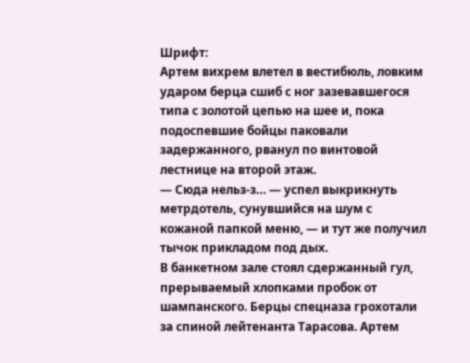Шрифт:
Артем вихрем влетел в вестибюль, ловким ударом берца сшиб с ног зазевавшегося типа с золотой цепью на шее и, пока подоспевшие бойцы паковали задержанного, рванул по винтовой лестнице на второй этаж.
— Сюда нельз-з… — успел выкрикнуть метрдотель, сунувшийся на шум с кожаной папкой меню, — и тут же получил тычок прикладом под дых.
В банкетном зале стоял сдержанный гул, прерываемый хлопками пробок от шампанского. Берцы спецназа грохотали за спиной лейтенанта Тарасова. Артем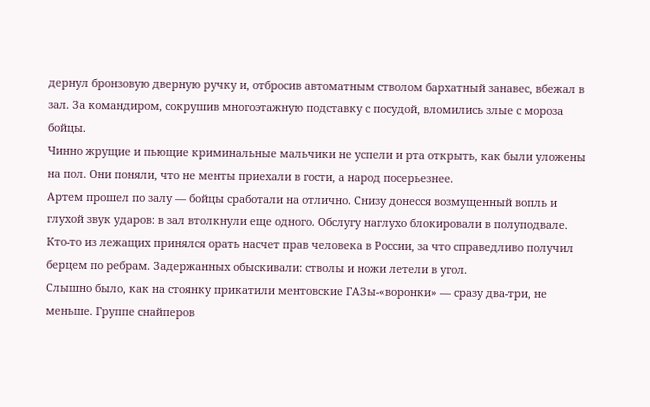дернул бронзовую дверную ручку и, отбросив автоматным стволом бархатный занавес, вбежал в зал. За командиром, сокрушив многоэтажную подставку с посудой, вломились злые с мороза бойцы.
Чинно жрущие и пьющие криминальные мальчики не успели и рта открыть, как были уложены на пол. Они поняли, что не менты приехали в гости, а народ посерьезнее.
Артем прошел по залу — бойцы сработали на отлично. Снизу донесся возмущенный вопль и глухой звук ударов: в зал втолкнули еще одного. Обслугу наглухо блокировали в полуподвале. Кто-то из лежащих принялся орать насчет прав человека в России, за что справедливо получил берцем по ребрам. Задержанных обыскивали: стволы и ножи летели в угол.
Слышно было, как на стоянку прикатили ментовские ГАЗы-«воронки» — сразу два-три, не меньше. Группе снайперов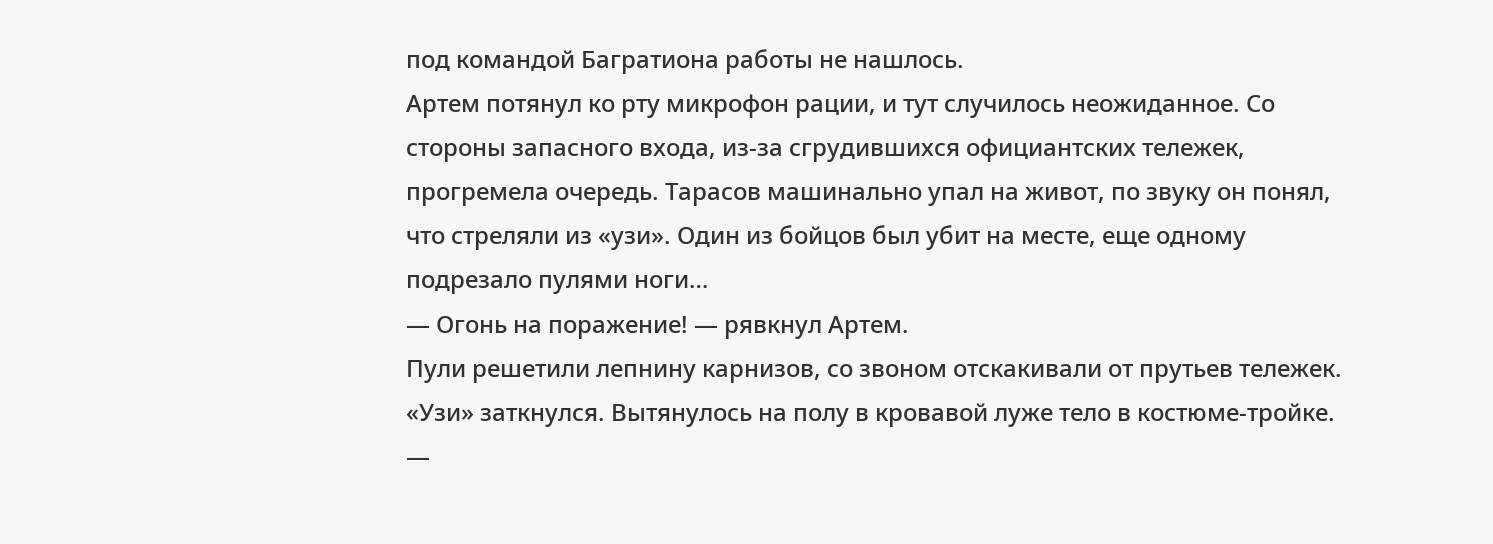под командой Багратиона работы не нашлось.
Артем потянул ко рту микрофон рации, и тут случилось неожиданное. Со стороны запасного входа, из-за сгрудившихся официантских тележек, прогремела очередь. Тарасов машинально упал на живот, по звуку он понял, что стреляли из «узи». Один из бойцов был убит на месте, еще одному подрезало пулями ноги…
— Огонь на поражение! — рявкнул Артем.
Пули решетили лепнину карнизов, со звоном отскакивали от прутьев тележек. «Узи» заткнулся. Вытянулось на полу в кровавой луже тело в костюме-тройке.
—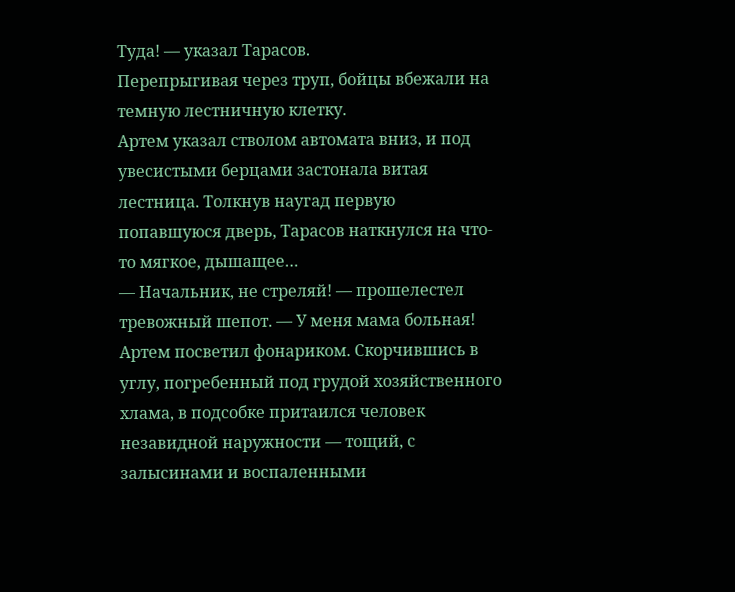Туда! — указал Тарасов.
Перепрыгивая через труп, бойцы вбежали на темную лестничную клетку.
Артем указал стволом автомата вниз, и под увесистыми берцами застонала витая лестница. Толкнув наугад первую попавшуюся дверь, Тарасов наткнулся на что-то мягкое, дышащее…
— Начальник, не стреляй! — прошелестел тревожный шепот. — У меня мама больная!
Артем посветил фонариком. Скорчившись в углу, погребенный под грудой хозяйственного хлама, в подсобке притаился человек незавидной наружности — тощий, с залысинами и воспаленными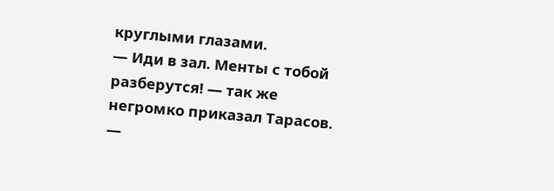круглыми глазами.
— Иди в зал. Менты с тобой разберутся! — так же негромко приказал Тарасов.
—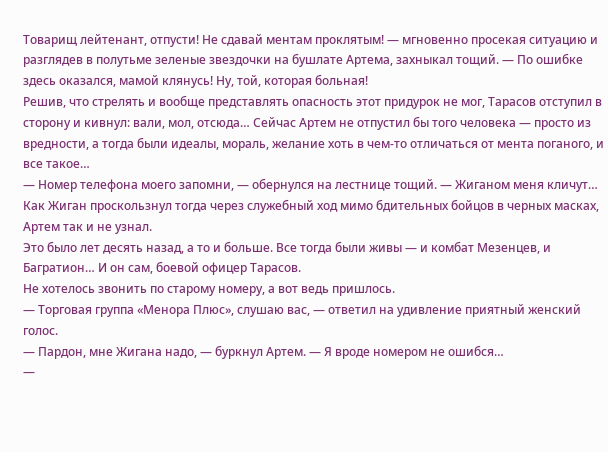Товарищ лейтенант, отпусти! Не сдавай ментам проклятым! — мгновенно просекая ситуацию и разглядев в полутьме зеленые звездочки на бушлате Артема, захныкал тощий. — По ошибке здесь оказался, мамой клянусь! Ну, той, которая больная!
Решив, что стрелять и вообще представлять опасность этот придурок не мог, Тарасов отступил в сторону и кивнул: вали, мол, отсюда… Сейчас Артем не отпустил бы того человека — просто из вредности, а тогда были идеалы, мораль, желание хоть в чем-то отличаться от мента поганого, и все такое…
— Номер телефона моего запомни, — обернулся на лестнице тощий. — Жиганом меня кличут…
Как Жиган проскользнул тогда через служебный ход мимо бдительных бойцов в черных масках, Артем так и не узнал.
Это было лет десять назад, а то и больше. Все тогда были живы — и комбат Мезенцев, и Багратион… И он сам, боевой офицер Тарасов.
Не хотелось звонить по старому номеру, а вот ведь пришлось.
— Торговая группа «Менора Плюс», слушаю вас, — ответил на удивление приятный женский голос.
— Пардон, мне Жигана надо, — буркнул Артем. — Я вроде номером не ошибся…
—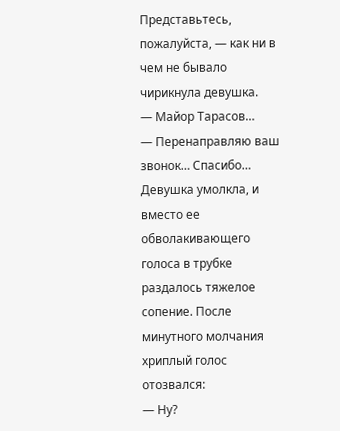Представьтесь, пожалуйста, — как ни в чем не бывало чирикнула девушка.
— Майор Тарасов…
— Перенаправляю ваш звонок… Спасибо…
Девушка умолкла, и вместо ее обволакивающего голоса в трубке раздалось тяжелое сопение. После минутного молчания хриплый голос отозвался:
— Ну?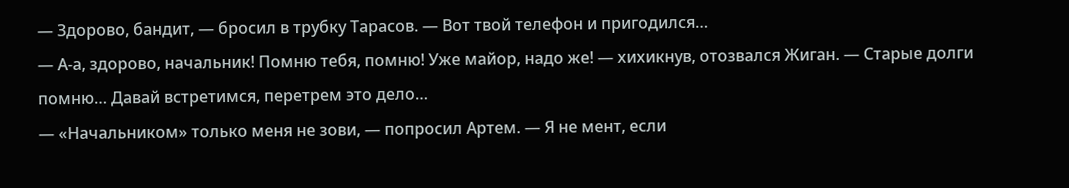— Здорово, бандит, — бросил в трубку Тарасов. — Вот твой телефон и пригодился…
— А-а, здорово, начальник! Помню тебя, помню! Уже майор, надо же! — хихикнув, отозвался Жиган. — Старые долги помню… Давай встретимся, перетрем это дело…
— «Начальником» только меня не зови, — попросил Артем. — Я не мент, если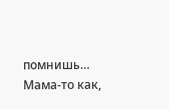помнишь… Мама-то как,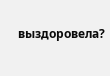выздоровела?